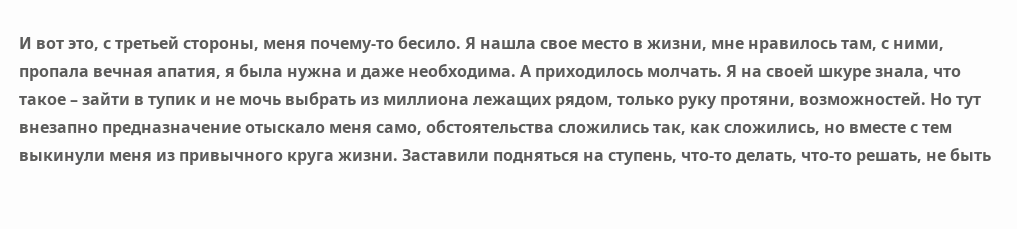И вот это, с третьей стороны, меня почему-то бесило. Я нашла свое место в жизни, мне нравилось там, с ними, пропала вечная апатия, я была нужна и даже необходима. А приходилось молчать. Я на своей шкуре знала, что такое – зайти в тупик и не мочь выбрать из миллиона лежащих рядом, только руку протяни, возможностей. Но тут внезапно предназначение отыскало меня само, обстоятельства сложились так, как сложились, но вместе с тем выкинули меня из привычного круга жизни. Заставили подняться на ступень, что-то делать, что-то решать, не быть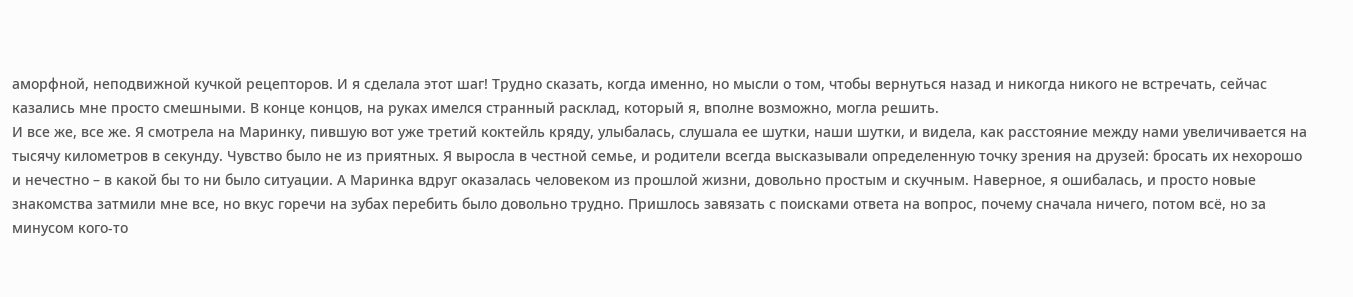аморфной, неподвижной кучкой рецепторов. И я сделала этот шаг! Трудно сказать, когда именно, но мысли о том, чтобы вернуться назад и никогда никого не встречать, сейчас казались мне просто смешными. В конце концов, на руках имелся странный расклад, который я, вполне возможно, могла решить.
И все же, все же. Я смотрела на Маринку, пившую вот уже третий коктейль кряду, улыбалась, слушала ее шутки, наши шутки, и видела, как расстояние между нами увеличивается на тысячу километров в секунду. Чувство было не из приятных. Я выросла в честной семье, и родители всегда высказывали определенную точку зрения на друзей: бросать их нехорошо и нечестно – в какой бы то ни было ситуации. А Маринка вдруг оказалась человеком из прошлой жизни, довольно простым и скучным. Наверное, я ошибалась, и просто новые знакомства затмили мне все, но вкус горечи на зубах перебить было довольно трудно. Пришлось завязать с поисками ответа на вопрос, почему сначала ничего, потом всё, но за минусом кого-то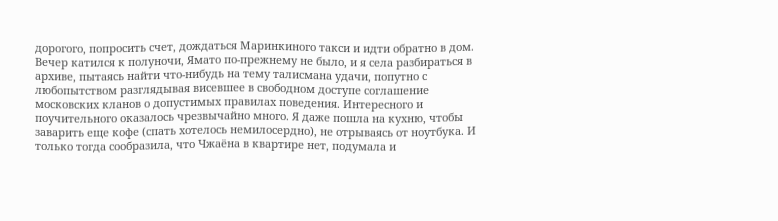дорогого, попросить счет, дождаться Маринкиного такси и идти обратно в дом.
Вечер катился к полуночи, Ямато по-прежнему не было, и я села разбираться в архиве, пытаясь найти что-нибудь на тему талисмана удачи, попутно с любопытством разглядывая висевшее в свободном доступе соглашение московских кланов о допустимых правилах поведения. Интересного и поучительного оказалось чрезвычайно много. Я даже пошла на кухню, чтобы заварить еще кофе (спать хотелось немилосердно), не отрываясь от ноутбука. И только тогда сообразила, что Чжаёна в квартире нет, подумала и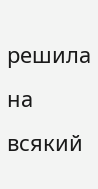решила на всякий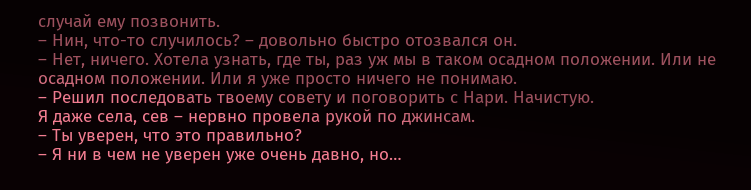случай ему позвонить.
– Нин, что-то случилось? – довольно быстро отозвался он.
– Нет, ничего. Хотела узнать, где ты, раз уж мы в таком осадном положении. Или не осадном положении. Или я уже просто ничего не понимаю.
– Решил последовать твоему совету и поговорить с Нари. Начистую.
Я даже села, сев – нервно провела рукой по джинсам.
– Ты уверен, что это правильно?
– Я ни в чем не уверен уже очень давно, но…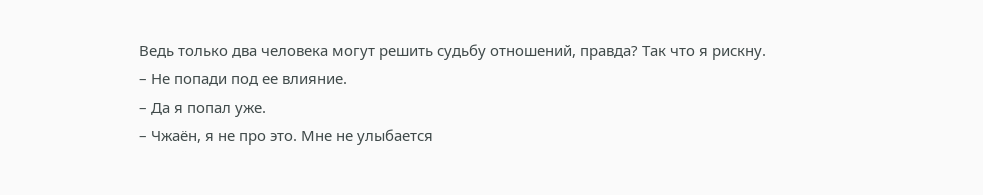Ведь только два человека могут решить судьбу отношений, правда? Так что я рискну.
– Не попади под ее влияние.
– Да я попал уже.
– Чжаён, я не про это. Мне не улыбается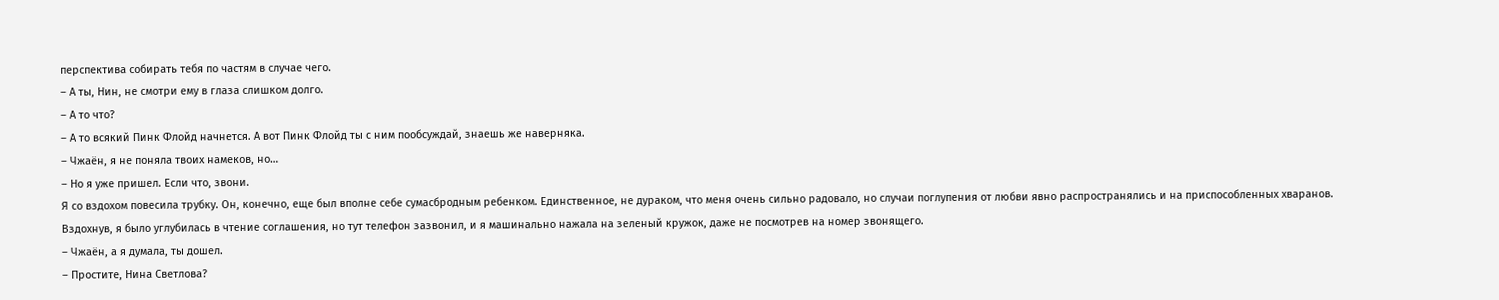перспектива собирать тебя по частям в случае чего.
– А ты, Нин, не смотри ему в глаза слишком долго.
– А то что?
– А то всякий Пинк Флойд начнется. А вот Пинк Флойд ты с ним пообсуждай, знаешь же наверняка.
– Чжаён, я не поняла твоих намеков, но…
– Но я уже пришел. Если что, звони.
Я со вздохом повесила трубку. Он, конечно, еще был вполне себе сумасбродным ребенком. Единственное, не дураком, что меня очень сильно радовало, но случаи поглупения от любви явно распространялись и на приспособленных хваранов.
Вздохнув, я было углубилась в чтение соглашения, но тут телефон зазвонил, и я машинально нажала на зеленый кружок, даже не посмотрев на номер звонящего.
– Чжаён, а я думала, ты дошел.
– Простите, Нина Светлова?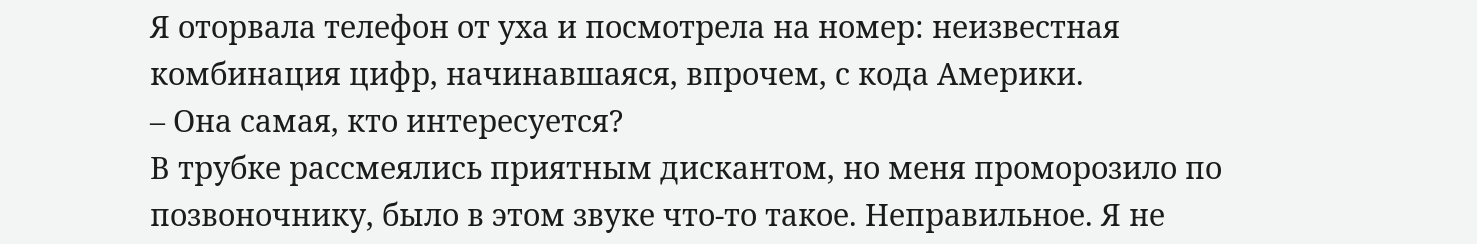Я оторвала телефон от уха и посмотрела на номер: неизвестная комбинация цифр, начинавшаяся, впрочем, с кода Америки.
– Она самая, кто интересуется?
В трубке рассмеялись приятным дискантом, но меня проморозило по позвоночнику, было в этом звуке что-то такое. Неправильное. Я не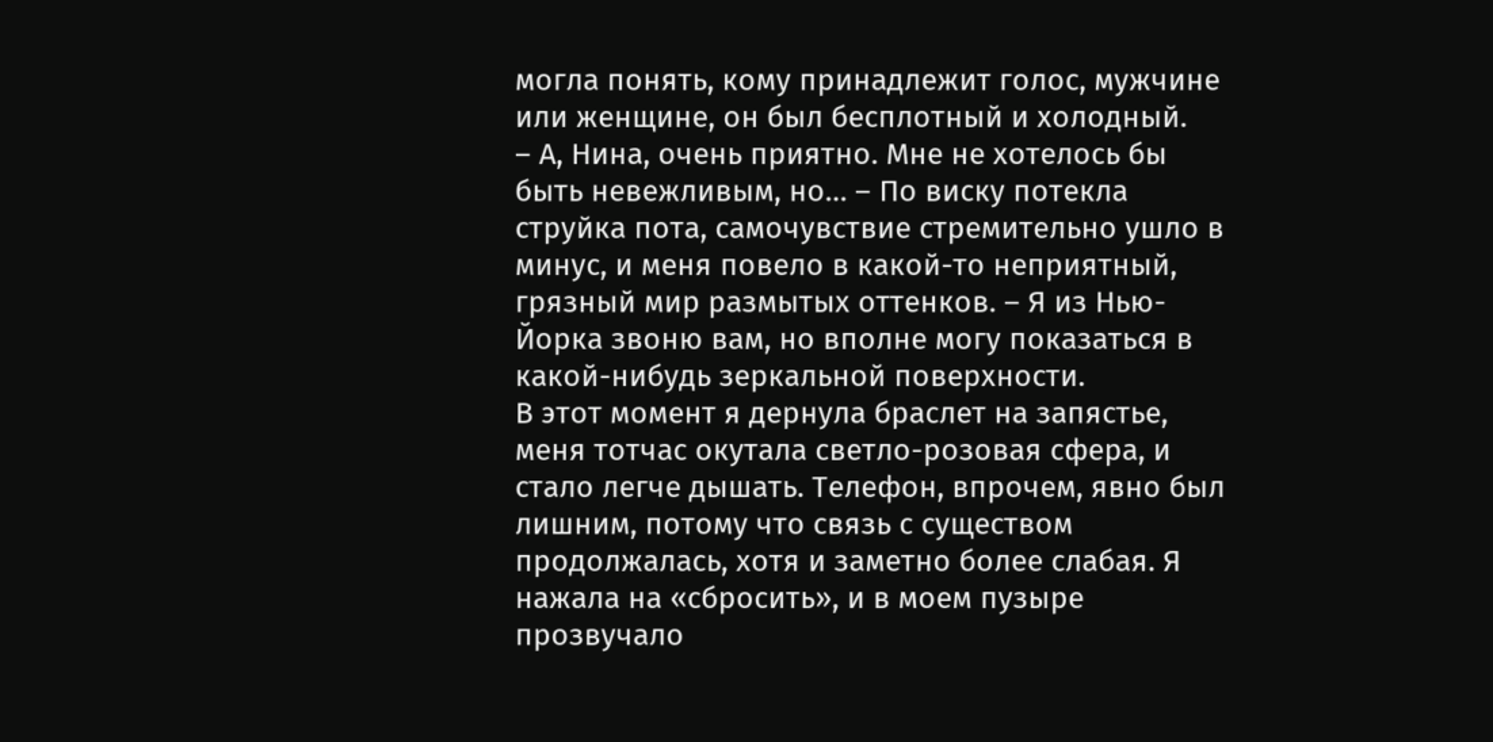могла понять, кому принадлежит голос, мужчине или женщине, он был бесплотный и холодный.
– А, Нина, очень приятно. Мне не хотелось бы быть невежливым, но… – По виску потекла струйка пота, самочувствие стремительно ушло в минус, и меня повело в какой-то неприятный, грязный мир размытых оттенков. – Я из Нью-Йорка звоню вам, но вполне могу показаться в какой-нибудь зеркальной поверхности.
В этот момент я дернула браслет на запястье, меня тотчас окутала светло-розовая сфера, и стало легче дышать. Телефон, впрочем, явно был лишним, потому что связь с существом продолжалась, хотя и заметно более слабая. Я нажала на «сбросить», и в моем пузыре прозвучало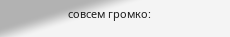совсем громко: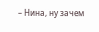– Нина, ну зачем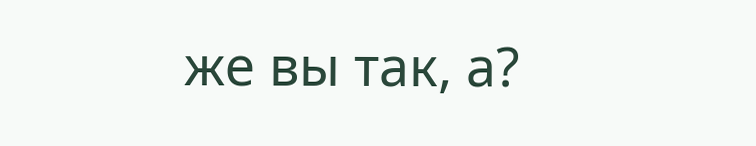же вы так, а?